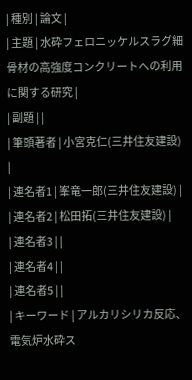| 種別 | 論文 |
| 主題 | 水砕フェロニッケルスラグ細骨材の高強度コンクリートへの利用に関する研究 |
| 副題 | |
| 筆頭著者 | 小宮克仁(三井住友建設) |
| 連名者1 | 峯竜一郎(三井住友建設) |
| 連名者2 | 松田拓(三井住友建設) |
| 連名者3 | |
| 連名者4 | |
| 連名者5 | |
| キーワード | アルカリシリカ反応、電気炉水砕ス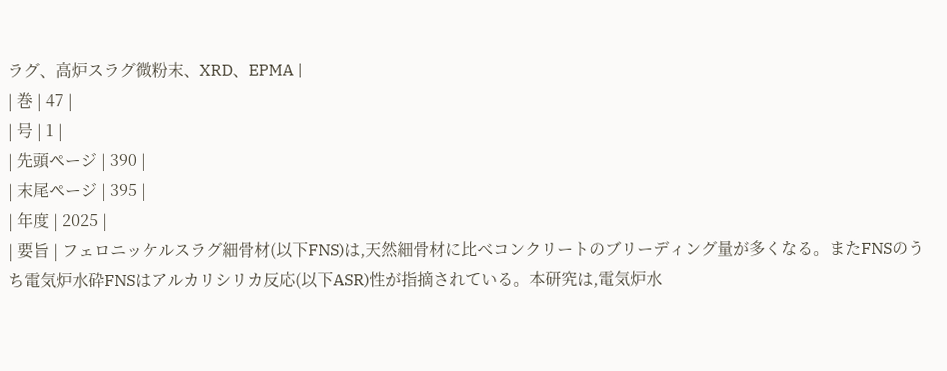ラグ、高炉スラグ微粉末、XRD、EPMA |
| 巻 | 47 |
| 号 | 1 |
| 先頭ページ | 390 |
| 末尾ページ | 395 |
| 年度 | 2025 |
| 要旨 | フェロニッケルスラグ細骨材(以下FNS)は,天然細骨材に比べコンクリートのブリーディング量が多くなる。またFNSのうち電気炉水砕FNSはアルカリシリカ反応(以下ASR)性が指摘されている。本研究は,電気炉水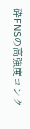砕FNSの高強度コンク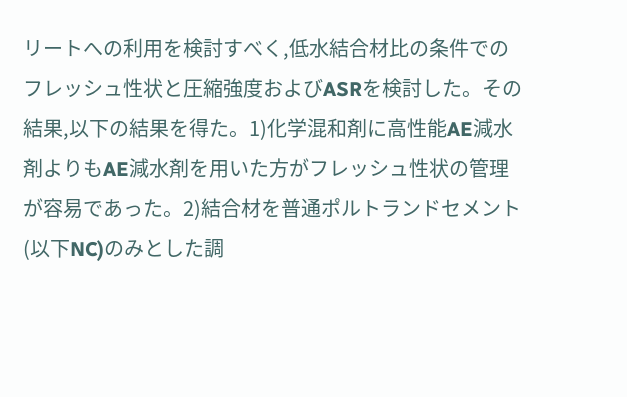リートへの利用を検討すべく,低水結合材比の条件でのフレッシュ性状と圧縮強度およびASRを検討した。その結果,以下の結果を得た。1)化学混和剤に高性能AE減水剤よりもAE減水剤を用いた方がフレッシュ性状の管理が容易であった。2)結合材を普通ポルトランドセメント(以下NC)のみとした調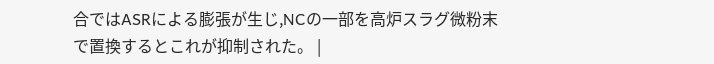合ではASRによる膨張が生じ,NCの一部を高炉スラグ微粉末で置換するとこれが抑制された。 |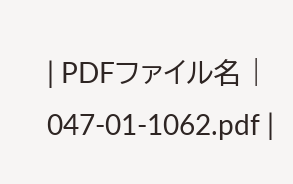| PDFファイル名 | 047-01-1062.pdf |